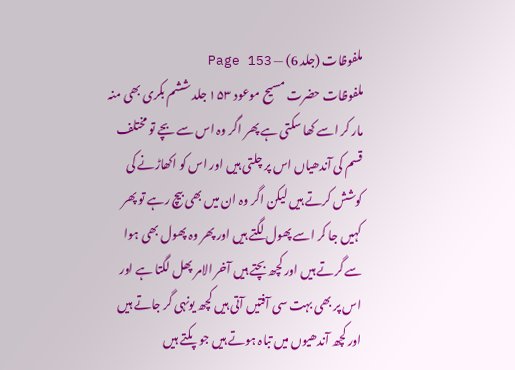ملفوظات (جلد 6) — Page 153
ملفوظات حضرت مسیح موعود ۱۵۳ جلد ششم بکری بھی منہ مار کر اسے کھا سکتی ہے پھر اگر وہ اس سے بچے تو مختلف قسم کی آندھیاں اس پر چلتی ہیں اور اس کو اکھاڑنے کی کوشش کرتے ہیں لیکن اگر وہ ان میں بھی بیچ رہے تو پھر کہیں جا کر اسے پھول لگتے ہیں اور پھر وہ پھول بھی ہوا سے گرتے ہیں اور کچھ بچتے ہیں آخر الامر پھل لگتا ہے اور اس پر بھی بہت سی آفتیں آتی ہیں کچھ یونہی گر جاتے ہیں اور کچھ آندھیوں میں تباہ ہوتے ہیں جو پکتے ہیں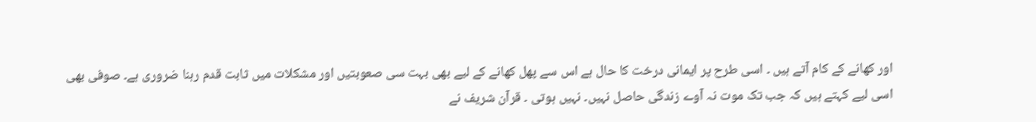اور کھانے کے کام آتے ہیں ۔ اسی طرح پر ایمانی درخت کا حال ہے اس سے پھل کھانے کے لیے بھی بہت سی صعوبتیں اور مشکلات میں ثابت قدم رہنا ضروری ہے۔ صوفی بھی اسی لیے کہتے ہیں کہ جب تک موت نہ آوے زندگی حاصل نہیں۔ نہیں ہوتی ۔ قرآن شریف نے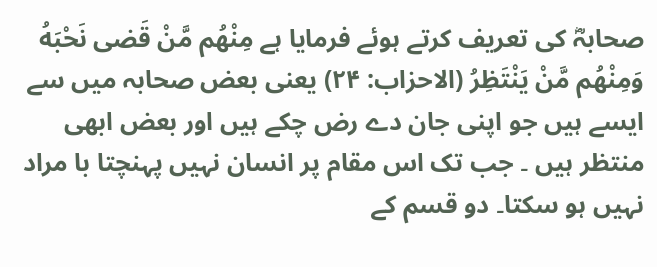صحابہؓ کی تعریف کرتے ہوئے فرمایا ہے مِنْهُم مَّنْ قَضى نَحْبَهُ وَمِنْهُم مَّنْ يَنْتَظِرُ (الاحزاب: ۲۴) یعنی بعض صحابہ میں سے ایسے ہیں جو اپنی جان دے رض چکے ہیں اور بعض ابھی منتظر ہیں ۔ جب تک اس مقام پر انسان نہیں پہنچتا با مراد نہیں ہو سکتا۔ دو قسم کے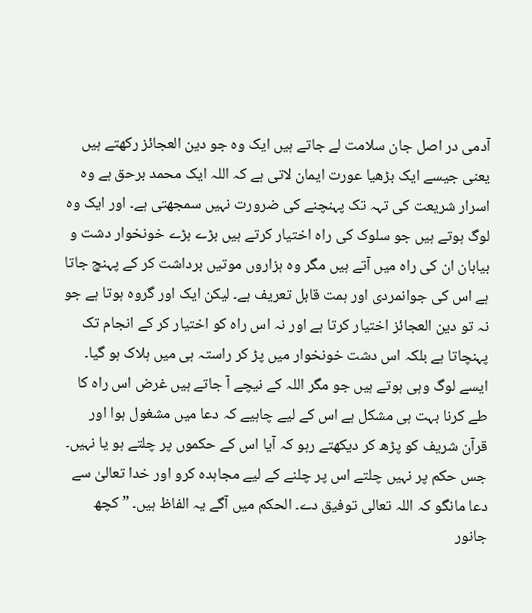آدمی در اصل جان سلامت لے جاتے ہیں ایک وہ جو دین العجائز رکھتے ہیں یعنی جیسے ایک بڑھیا عورت ایمان لاتی ہے کہ اللہ ایک محمد برحق ہے وہ اسرار شریعت کی تہہ تک پہنچنے کی ضرورت نہیں سمجھتی ہے۔ اور ایک وہ لوگ ہوتے ہیں جو سلوک کی راہ اختیار کرتے ہیں بڑے بڑے خونخوار دشت و بیابان ان کی راہ میں آتے ہیں مگر وہ ہزاروں موتیں برداشت کر کے پہنچ جاتا ہے اس کی جوانمردی اور ہمت قابل تعریف ہے۔ لیکن ایک اور گروہ ہوتا ہے جو نہ تو دین العجائز اختیار کرتا ہے اور نہ اس راہ کو اختیار کر کے انجام تک پہنچاتا ہے بلکہ اس دشت خونخوار میں پڑ کر راستہ ہی میں ہلاک ہو گیا۔ ایسے لوگ وہی ہوتے ہیں جو مگر اللہ کے نیچے آ جاتے ہیں غرض اس راہ کا طے کرنا بہت ہی مشکل ہے اس کے لیے چاہیے کہ دعا میں مشغول ہوا اور قرآن شریف کو پڑھ کر دیکھتے رہو کہ آیا اس کے حکموں پر چلتے ہو یا نہیں۔ جس حکم پر نہیں چلتے اس پر چلنے کے لیے مجاہدہ کرو اور خدا تعالیٰ سے دعا مانگو کہ اللہ تعالی توفیق دے۔ الحکم میں آگے یہ الفاظ ہیں۔ ” کچھ جانور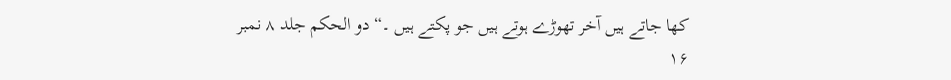کھا جاتے ہیں آخر تھوڑے ہوتے ہیں جو پکتے ہیں ۔“ دو الحکم جلد ۸ نمبر ۱۶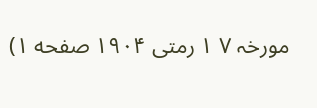مورخہ ۷ ۱ رمتی ۱۹۰۴ صفحه ۱)